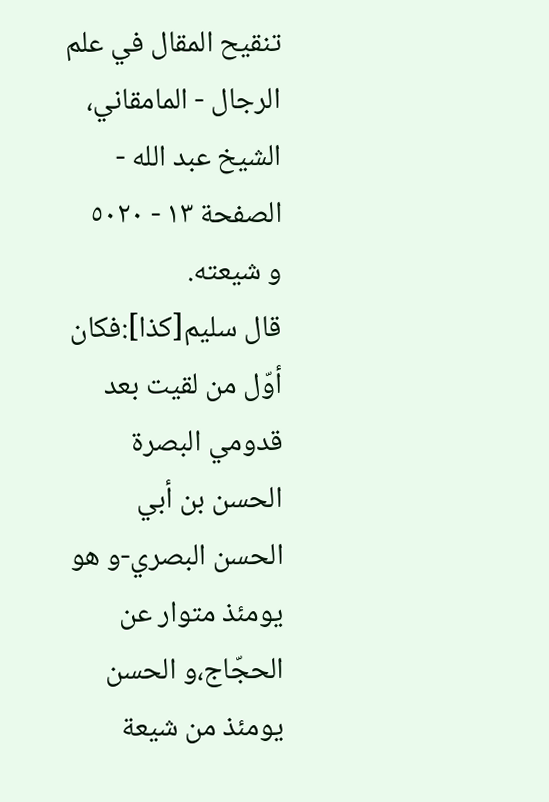تنقيح المقال في علم الرجال - المامقاني، الشيخ عبد الله - الصفحة ١٣ - ٥٠٢٠
و شيعته.
قال سليم[كذا]:فكان أوّل من لقيت بعد قدومي البصرة الحسن بن أبي الحسن البصري-و هو يومئذ متوار عن الحجّاج،و الحسن يومئذ من شيعة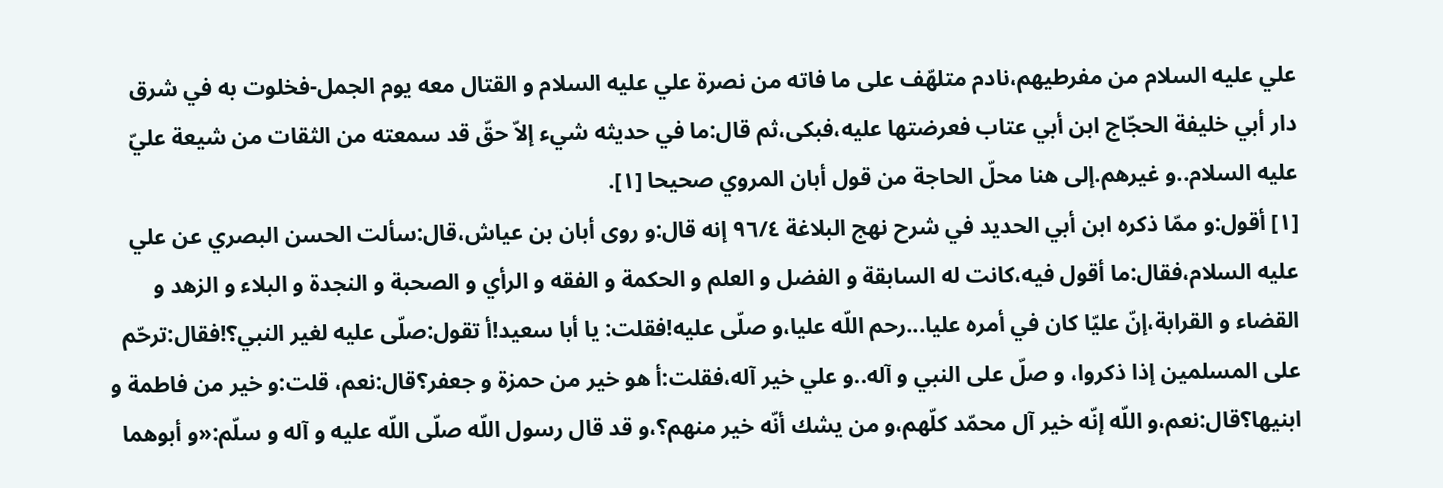علي عليه السلام من مفرطيهم،نادم متلهّف على ما فاته من نصرة علي عليه السلام و القتال معه يوم الجمل-فخلوت به في شرق دار أبي خليفة الحجّاج ابن أبي عتاب فعرضتها عليه،فبكى،ثم قال:ما في حديثه شيء إلاّ حقّ قد سمعته من الثقات من شيعة عليّ عليه السلام..و غيرهم.إلى هنا محلّ الحاجة من قول أبان المروي صحيحا [١].
[١] أقول:و ممّا ذكره ابن أبي الحديد في شرح نهج البلاغة ٩٦/٤ إنه قال:و روى أبان بن عياش،قال:سألت الحسن البصري عن علي عليه السلام،فقال:ما أقول فيه،كانت له السابقة و الفضل و العلم و الحكمة و الفقه و الرأي و الصحبة و النجدة و البلاء و الزهد و القضاء و القرابة،إنّ عليّا كان في أمره عليا...رحم اللّه عليا،و صلّى عليه!فقلت: يا أبا سعيد!أ تقول:صلّى عليه لغير النبي؟!فقال:ترحّم على المسلمين إذا ذكروا، و صلّ على النبي و آله..و علي خير آله،فقلت:أ هو خير من حمزة و جعفر؟قال:نعم، قلت:و خير من فاطمة و ابنيها؟قال:نعم،و اللّه إنّه خير آل محمّد كلّهم،و من يشك أنّه خير منهم؟،و قد قال رسول اللّه صلّى اللّه عليه و آله و سلّم:«و أبوهما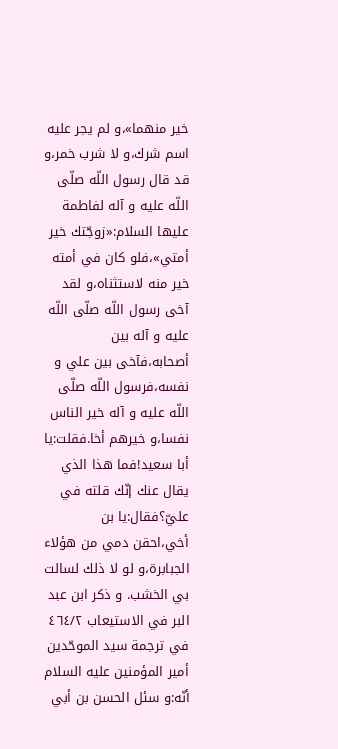خير منهما»،و لم يجر عليه اسم شرك،و لا شرب خمر،و قد قال رسول اللّه صلّى اللّه عليه و آله لفاطمة عليها السلام:«زوجّتك خير أمتي»،فلو كان في أمته خير منه لاستثناه،و لقد آخى رسول اللّه صلّى اللّه عليه و آله بين أصحابه،فآخى بين علي و نفسه،فرسول اللّه صلّى اللّه عليه و آله خير الناس نفسا،و خيرهم أخا.فقلت:يا أبا سعيد!فما هذا الذي يقال عنك إنّك قلته في عليّ؟فقال:يا بن أخي،احقن دمي من هؤلاء الجبابرة،و لو لا ذلك لسالت بي الخشب. و ذكر ابن عبد البر في الاستيعاب ٤٦٤/٢ في ترجمة سيد الموحّدين أمير المؤمنين عليه السلام أنّه:و سئل الحسن بن أبي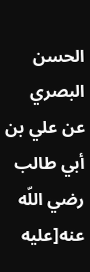الحسن البصري عن علي بن أبي طالب رضي اللّه عنه[عليه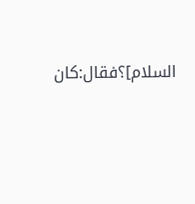السلام]؟فقال:كان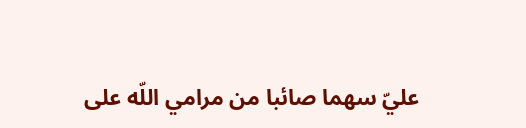عليّ سهما صائبا من مرامي اللّه على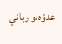عدوّه،و رباني